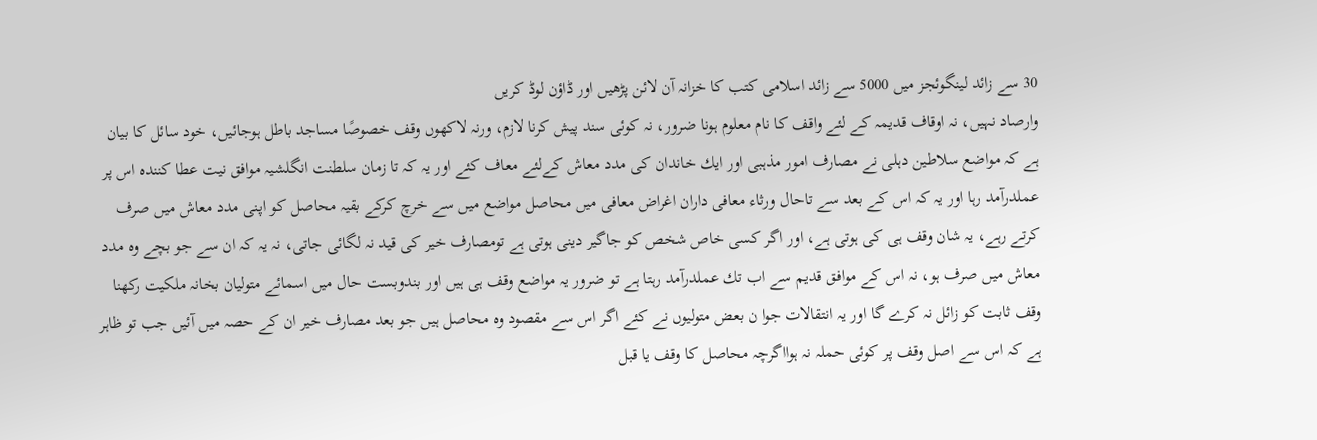30 سے زائد لینگوئجز میں 5000 سے زائد اسلامی کتب کا خزانہ آن لائن پڑھیں اور ڈاؤن لوڈ کریں
وارصاد نہیں، نہ اوقاف قدیمہ کے لئے واقف کا نام معلوم ہونا ضرور، نہ کوئی سند پیش کرنا لازم، ورنہ لاکھوں وقف خصوصًا مساجد باطل ہوجائیں، خود سائل کا بیان ہے کہ مواضع سلاطین دہلی نے مصارف امور مذہبی اور ایك خاندان کی مدد معاش کےلئے معاف کئے اور یہ کہ تا زمان سلطنت انگلشیہ موافق نیت عطا کنندہ اس پر عملدرآمد رہا اور یہ کہ اس کے بعد سے تاحال ورثاء معافی داران اغراض معافی میں محاصل مواضع میں سے خرچ کرکے بقیہ محاصل کو اپنی مدد معاش میں صرف کرتے رہے، یہ شان وقف ہی کی ہوتی ہے، اور اگر کسی خاص شخص کو جاگیر دینی ہوتی ہے تومصارف خیر کی قید نہ لگائی جاتی، نہ یہ کہ ان سے جو بچے وہ مدد معاش میں صرف ہو، نہ اس کے موافق قدیم سے اب تك عملدرآمد رہتا ہے تو ضرور یہ مواضع وقف ہی ہیں اور بندوبست حال میں اسمائے متولیان بخانہ ملکیت رکھنا وقف ثابت کو زائل نہ کرے گا اور یہ انتقالات جوا ن بعض متولیوں نے کئے اگر اس سے مقصود وہ محاصل ہیں جو بعد مصارف خیر ان کے حصہ میں آئیں جب تو ظاہر ہے کہ اس سے اصل وقف پر کوئی حملہ نہ ہوااگرچہ محاصل کا وقف یا قبل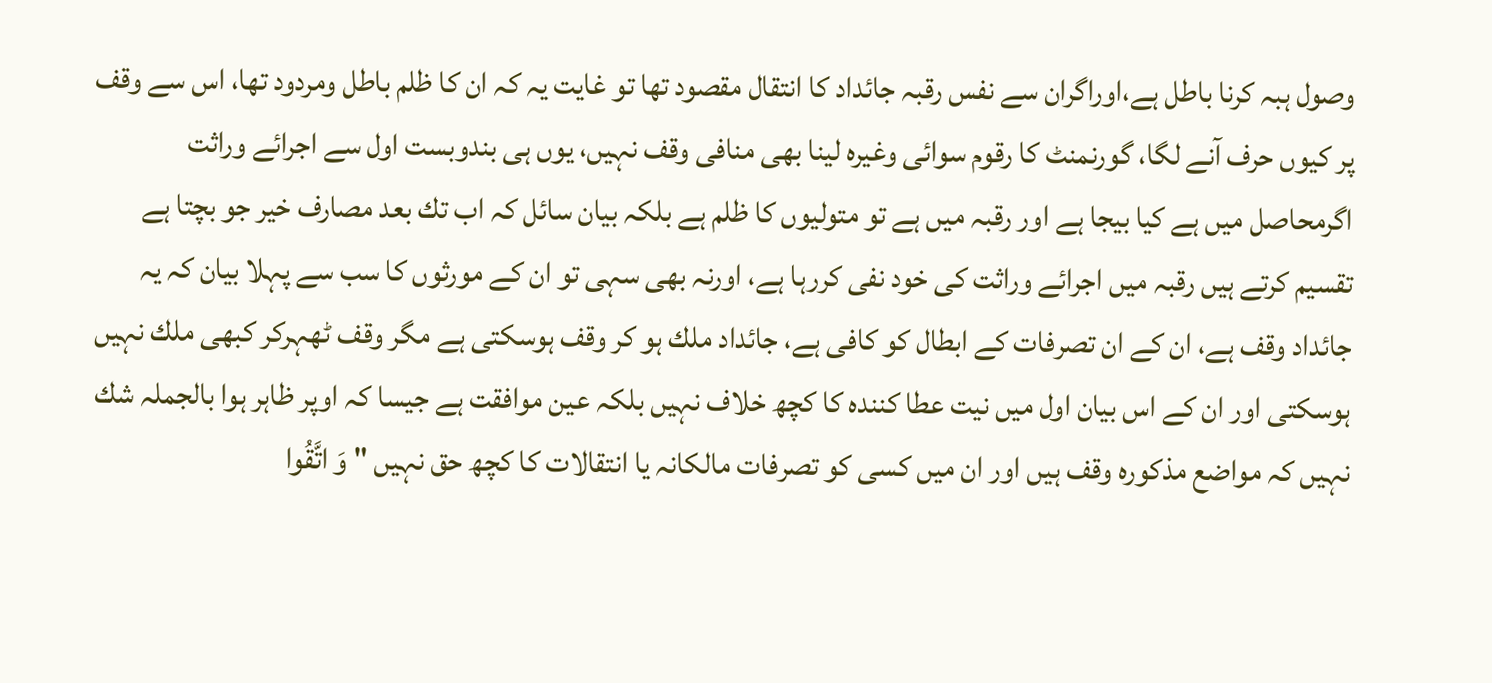وصول ہبہ کرنا باطل ہے،اوراگران سے نفس رقبہ جائداد کا انتقال مقصود تھا تو غایت یہ کہ ان کا ظلم باطل ومردود تھا، اس سے وقف پر کیوں حرف آنے لگا، گورنمنٹ کا رقوم سوائی وغیرہ لینا بھی منافی وقف نہیں، یوں ہی بندوبست اول سے اجرائے وراثت اگرمحاصل میں ہے کیا بیجا ہے اور رقبہ میں ہے تو متولیوں کا ظلم ہے بلکہ بیان سائل کہ اب تك بعد مصارف خیر جو بچتا ہے تقسیم کرتے ہیں رقبہ میں اجرائے وراثت کی خود نفی کررہا ہے، اورنہ بھی سہی تو ان کے مورثوں کا سب سے پہلا بیان کہ یہ جائداد وقف ہے، ان کے ان تصرفات کے ابطال کو کافی ہے، جائداد ملك ہو کر وقف ہوسکتی ہے مگر وقف ٹھہرکر کبھی ملك نہیں ہوسکتی اور ان کے اس بیان اول میں نیت عطا کنندہ کا کچھ خلاف نہیں بلکہ عین موافقت ہے جیسا کہ اوپر ظاہر ہوا بالجملہ شك نہیں کہ مواضع مذکورہ وقف ہیں اور ان میں کسی کو تصرفات مالکانہ یا انتقالات کا کچھ حق نہیں " وَ اتَّقُوا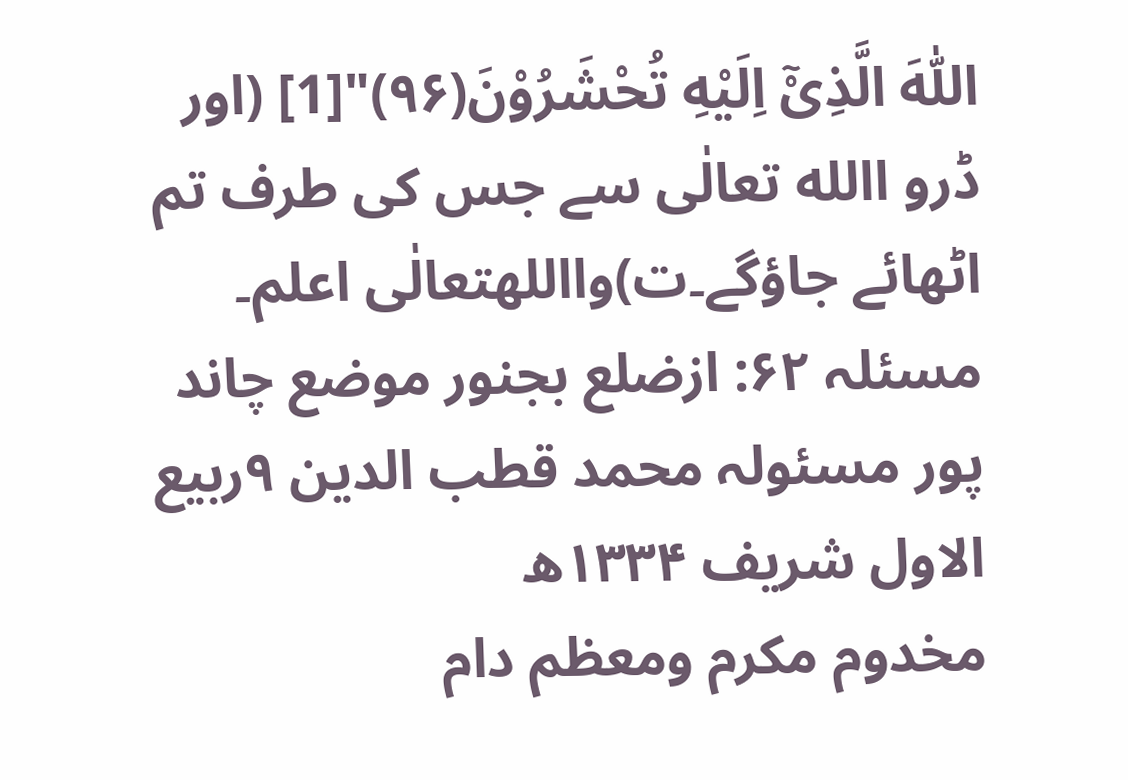اللّٰهَ الَّذِیْۤ اِلَیْهِ تُحْشَرُوْنَ(۹۶)"[1] (اور ڈرو االله تعالٰی سے جس کی طرف تم اٹھائے جاؤگے۔ت)وااللهتعالٰی اعلم۔
مسئلہ ۶۲: ازضلع بجنور موضع چاند پور مسئولہ محمد قطب الدین ۹ربیع الاول شریف ۱۳۳۴ھ
مخدوم مکرم ومعظم دام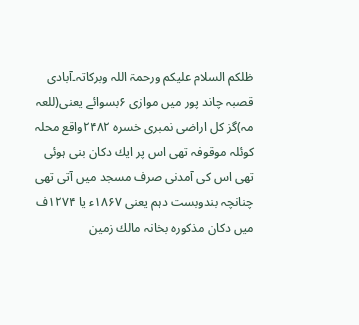ظلکم السلام علیکم ورحمۃ اللہ وبرکاتہ۔آبادی قصبہ چاند پور میں موازی ۶بسوائے یعنی(للعہ مہ)گز کل اراضی نمبری خسرہ ۲۴۸۲واقع محلہ کوئلہ موقوفہ تھی اس پر ایك دکان بنی ہوئی تھی اس کی آمدنی صرف مسجد میں آتی تھی چنانچہ بندوبست دہم یعنی ۱۸۶۷ء یا ۱۲۷۴ف میں دکان مذکورہ بخانہ مالك زمین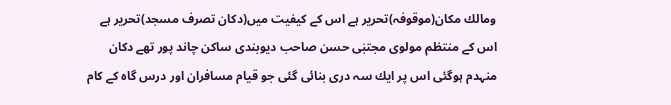ومالك مکان(موقوفہ)تحریر ہے اس کے کیفیت میں(دکان تصرف مسجد)تحریر ہے اس کے منتظم مولوی مجتبٰی حسن صاحب دیوبندی ساکن چاند پور تھے دکان منہدم ہوگئی اس پر ایك سہ دری بنائی گئی جو قیام مسافران اور درس گاہ کے کام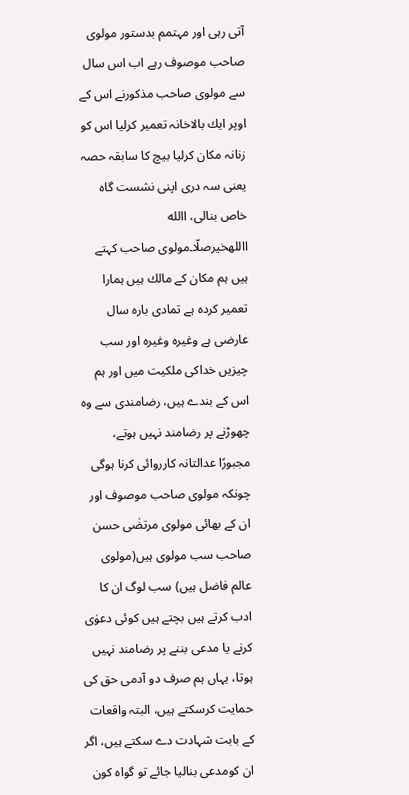آتی رہی اور مہتمم بدستور مولوی صاحب موصوف رہے اب اس سال سے مولوی صاحب مذکورنے اس کے اوپر ایك بالاخانہ تعمیر کرلیا اس کو زنانہ مکان کرلیا بیچ کا سابقہ حصہ یعنی سہ دری اپنی نشست گاہ خاص بنالی، االله االلهخیرصلّا۔مولوی صاحب کہتے ہیں ہم مکان کے مالك ہیں ہمارا تعمیر کردہ ہے تمادی بارہ سال عارضی ہے وغیرہ وغیرہ اور سب چیزیں خداکی ملکیت میں اور ہم اس کے بندے ہیں، رضامندی سے وہ چھوڑنے پر رضامند نہیں ہوتے، مجبورًا عدالتانہ کارروائی کرنا ہوگی چونکہ مولوی صاحب موصوف اور ان کے بھائی مولوی مرتضٰی حسن صاحب سب مولوی ہیں(مولوی عالم فاضل ہیں) سب لوگ ان کا ادب کرتے ہیں بچتے ہیں کوئی دعوٰی کرنے یا مدعی بننے پر رضامند نہیں ہوتا، یہاں ہم صرف دو آدمی حق کی حمایت کرسکتے ہیں، البتہ واقعات کے بابت شہادت دے سکتے ہیں، اگر ان کومدعی بنالیا جائے تو گواہ کون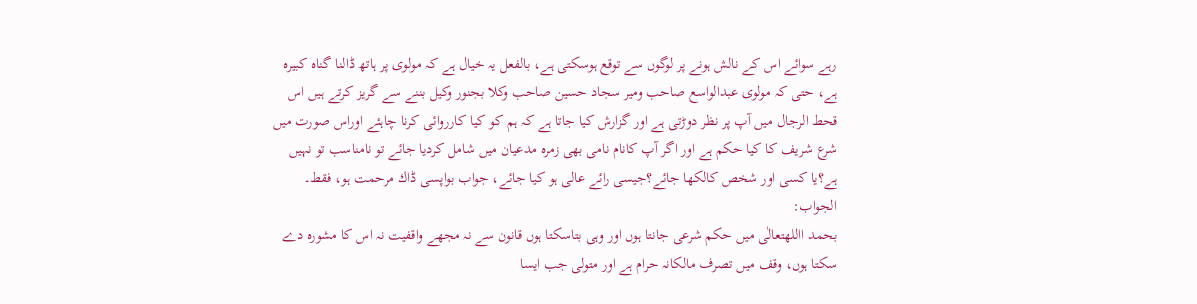رہے سوائے اس کے نالش ہونے پر لوگوں سے توقع ہوسکتی ہے، بالفعل یہ خیال ہے کہ مولوی پر ہاتھ ڈالنا گناہ کبیرہ ہے، حتی کہ مولوی عبدالواسع صاحب ومیر سجاد حسین صاحب وکلا بجنور وکیل بننے سے گریز کرتے ہیں اس قحط الرجال میں آپ پر نظر دوڑتی ہے اور گزارش کیا جاتا ہے کہ ہم کو کیا کارروائی کرنا چاہئے اوراس صورت میں شرع شریف کا کیا حکم ہے اور اگر آپ کانام نامی بھی زمرہ مدعیان میں شامل کردیا جائے تو نامناسب تو نہیں ہے؟یا کسی اور شخص کالکھا جائے؟جیسی رائے عالی ہو کیا جائے، جواب بواپسی ڈاك مرحمت ہو، فقط۔
الجواب:
بحمد االلهتعالٰی میں حکم شرعی جانتا ہوں اور وہی بتاسکتا ہوں قانون سے نہ مجھے واقفیت نہ اس کا مشورہ دے سکتا ہوں، وقف میں تصرف مالکانہ حرام ہے اور متولی جب ایسا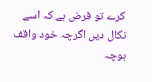کرے تو فرض ہے کہ اسے نکال دیں اگرچہ خود واقف ہوچہ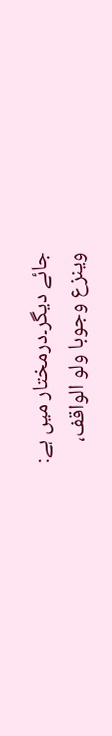جائے دیگر۔درمختار میں ہے:
وینزع وجوبا ولو الواقف،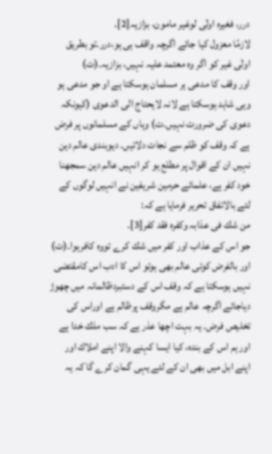درر، فغیرہ اولٰی لوغیر مامون، بزازیہ[2]۔
لازمًا معزول کیا جائے اگرچہ واقف ہی ہو،درر۔تو بطریق اولٰی غیر کو اگر وہ معتمد علیہ نہیں، بزازیہ۔(ت)
اور وقف کا مدعی ہر مسلمان ہوسکتا ہے او جو مدعی ہو وہی شاہد ہوسکتا ہے لانہ لایحتاج الی الدعوی (کیونکہ دعوی کی ضرورت نہیں۔ت) وہاں کے مسلمانوں پر فرض ہے کہ وقف کو ظلم سے نجات دلائیں۔ دیوبندی عالم دین نہیں ان کے اقوال پر مطلع ہو کر انہیں عالم دین سمجھنا خود کفر ہے، علمائے حرمین شریفین نے انہیں لوگوں کے لئے بالاتفاق تحریر فرمایا ہے کہ:
من شك فی عذابہ وکفرہ فقد کفر[3]۔
جو اس کے عذاب اور کفر میں شك کرے تووہ کافرہوا۔(ت)
اور بالفرض کوئی عالم بھی ہوتو اس کا ادب اس کامقتضی نہیں ہوسکتا ہے کہ وقف اس کے دستبردظالمانہ میں چھوڑ دیاجائے اگرچہ عالم ہے مگروقف پرظالم ہے اوراس کی تخلیص فرض۔ یہ بہت اچھا عذر ہے کہ سب ملك خدا ہے اور ہم اس کے بندہ، کیا ایسا کہنے والا اپنے املاك اور اپنے ابل میں بھی ان کے لئے یہی گمان کرے گا کہ یہ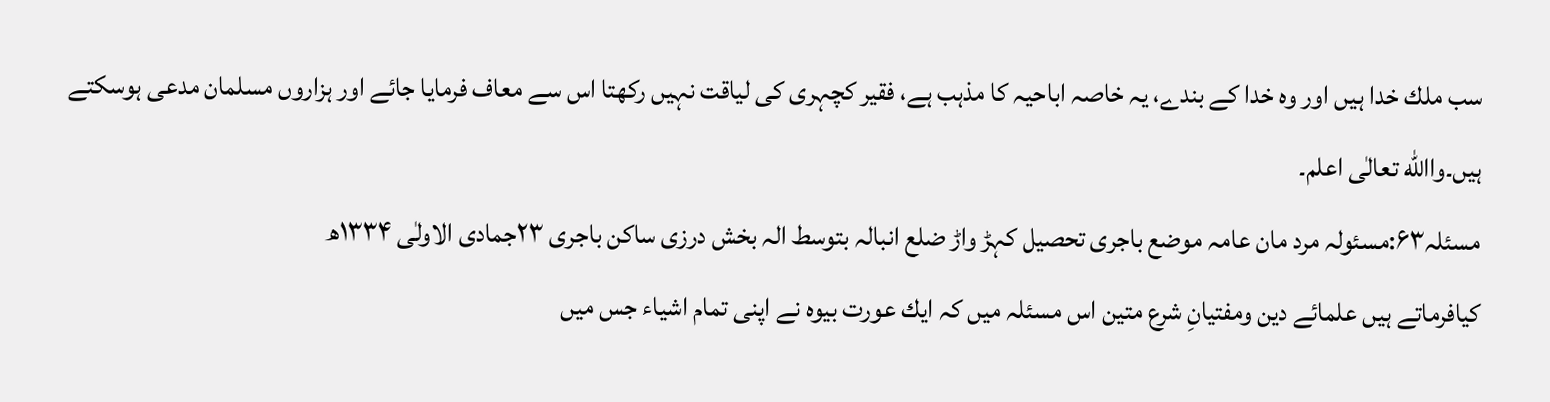سب ملك خدا ہیں اور وہ خدا کے بندے، یہ خاصہ اباحیہ کا مذہب ہے، فقیر کچہری کی لیاقت نہیں رکھتا اس سے معاف فرمایا جائے اور ہزاروں مسلمان مدعی ہوسکتے ہیں۔واالله تعالٰی اعلم۔
مسئلہ۶۳:مسئولہ مرد مان عامہ موضع باجری تحصیل کہڑ واڑ ضلع انبالہ بتوسط الہ بخش درزی ساکن باجری ۲۳جمادی الاولٰی ۱۳۳۴ھ
کیافرماتے ہیں علمائے دین ومفتیانِ شرع متین اس مسئلہ میں کہ ایك عورت بیوہ نے اپنی تمام اشیاء جس میں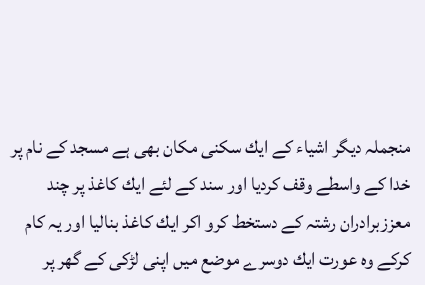منجملہ دیگر اشیاء کے ایك سکنی مکان بھی ہے مسجد کے نام پر خدا کے واسطے وقف کردیا اور سند کے لئے ایك کاغذ پر چند معززبرادران رشتہ کے دستخط کرو اکر ایك کاغذ بنالیا اور یہ کام کرکے وہ عورت ایك دوسرے موضع میں اپنی لڑکی کے گھر پر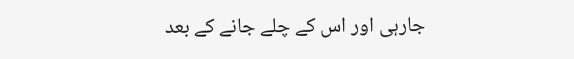جارہی اور اس کے چلے جانے کے بعد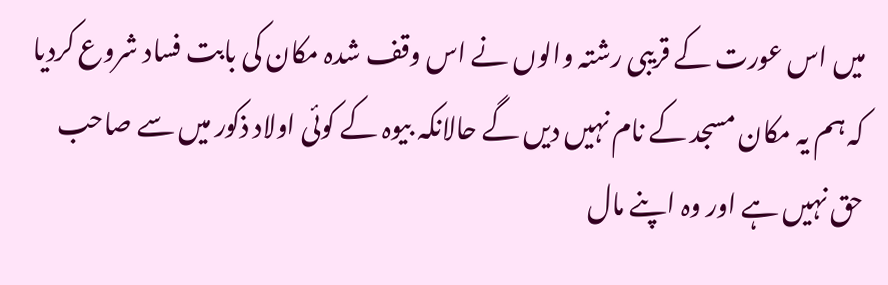میں اس عورت کے قریبی رشتہ والوں نے اس وقف شدہ مکان کی بابت فساد شروع کردیا کہ ہم یہ مکان مسجد کے نام نہیں دیں گے حالانکہ بیوہ کے کوئی اولاد ذکور میں سے صاحب حق نہیں ہے اور وہ اپنے مال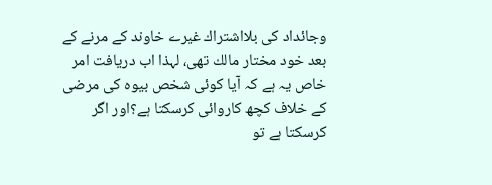وجائداد کی بلااشتراك غیرے خاوند کے مرنے کے بعد خود مختار مالك تھی، لہذا اب دریافت امر خاص یہ ہے کہ آیا کوئی شخص بیوہ کی مرضی کے خلاف کچھ کاروائی کرسکتا ہے؟اور اگر کرسکتا ہے تو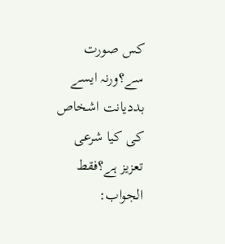کس صورت سے؟ورنہ ایسے بددیانت اشخاص کی کیا شرعی تعزیز ہے؟فقط
الجواب: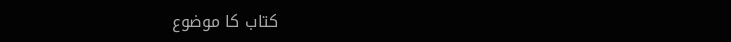کتاب کا موضوع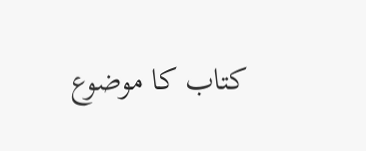کتاب کا موضوع